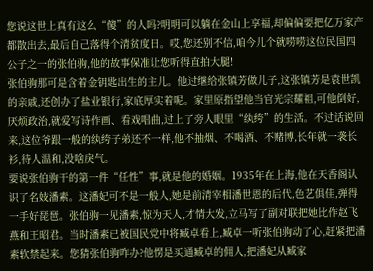您说这世上真有这么“傻”的人吗?明明可以躺在金山上享福,却偏偏要把亿万家产都散出去,最后自己落得个清贫度日。哎,您还别不信,咱今儿个就唠唠这位民国四公子之一的张伯驹,他的故事保准让您听得直拍大腿!
张伯驹那可是含着金钥匙出生的主儿。他过继给张镇芳做儿子,这张镇芳是袁世凯的亲戚,还创办了盐业银行,家底厚实着呢。家里原指望他当官光宗耀祖,可他倒好,厌烦政治,就爱写诗作画、看戏唱曲,过上了旁人眼里“纨绔”的生活。不过话说回来,这位爷跟一般的纨绔子弟还不一样,他不抽烟、不喝酒、不赌博,长年就一袭长衫,待人温和,没啥戾气。
要说张伯驹干的第一件“任性”事,就是他的婚姻。1935年在上海,他在天香阁认识了名妓潘素。这潘妃可不是一般人,她是前清宰相潘世恩的后代,色艺俱佳,弹得一手好琵琶。张伯驹一见潘素,惊为天人,才情大发,立马写了副对联把她比作赵飞燕和王昭君。当时潘素已被国民党中将臧卓看上,臧卓一听张伯驹动了心,赶紧把潘素软禁起来。您猜张伯驹咋办?他愣是买通臧卓的佣人,把潘妃从臧家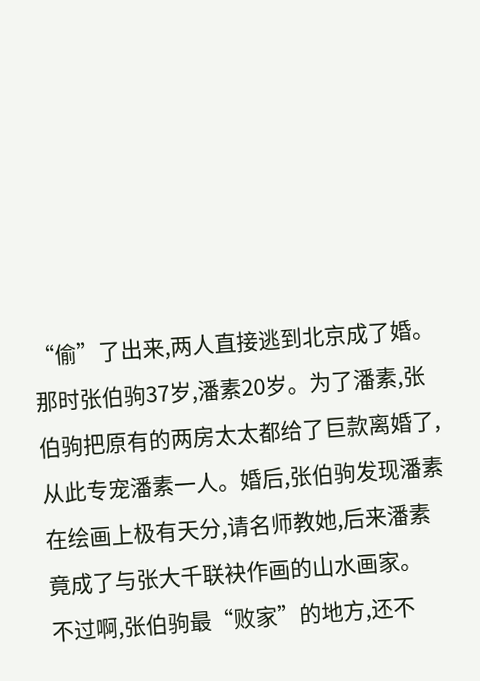“偷”了出来,两人直接逃到北京成了婚。那时张伯驹37岁,潘素20岁。为了潘素,张伯驹把原有的两房太太都给了巨款离婚了,从此专宠潘素一人。婚后,张伯驹发现潘素在绘画上极有天分,请名师教她,后来潘素竟成了与张大千联袂作画的山水画家。
不过啊,张伯驹最“败家”的地方,还不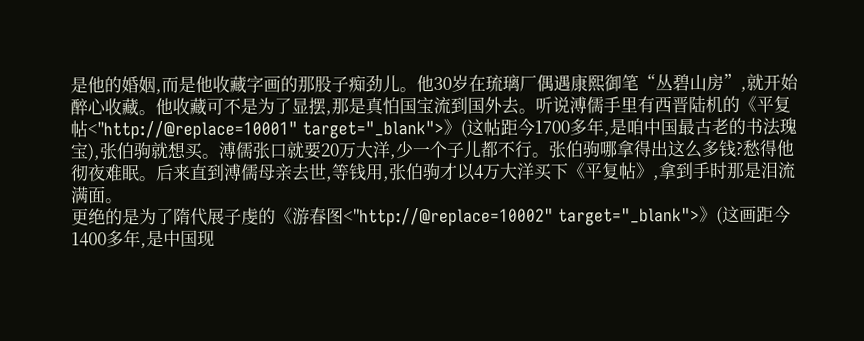是他的婚姻,而是他收藏字画的那股子痴劲儿。他30岁在琉璃厂偶遇康熙御笔“丛碧山房”,就开始醉心收藏。他收藏可不是为了显摆,那是真怕国宝流到国外去。听说溥儒手里有西晋陆机的《平复帖<"http://@replace=10001" target="_blank">》(这帖距今1700多年,是咱中国最古老的书法瑰宝),张伯驹就想买。溥儒张口就要20万大洋,少一个子儿都不行。张伯驹哪拿得出这么多钱?愁得他彻夜难眠。后来直到溥儒母亲去世,等钱用,张伯驹才以4万大洋买下《平复帖》,拿到手时那是泪流满面。
更绝的是为了隋代展子虔的《游春图<"http://@replace=10002" target="_blank">》(这画距今1400多年,是中国现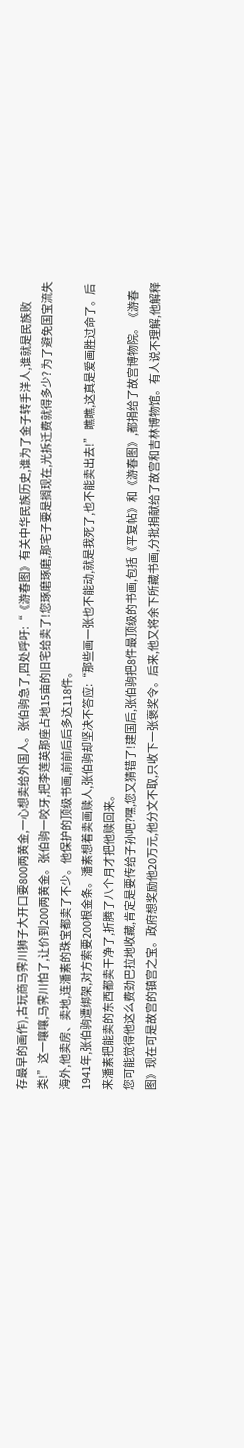存最早的画作),古玩商马霁川狮子大开口要800两黄金,一心想卖给外国人。张伯驹急了,四处呼吁:“《游春图》有关中华民族历史,谁为了金子转手洋人,谁就是民族败类!”这一嚷嚷,马霁川怕了,让价到200两黄金。张伯驹一咬牙,把李莲英那座占地15亩的旧宅给卖了!您琢磨琢磨,那宅子要是搁现在,光拆迁费就得多少? 为了避免国宝流失海外,他卖房、卖地,连潘素的珠宝都卖了不少。他保护的顶级书画,前前后后多达118件。
1941年,张伯驹遭绑架,对方索要200根金条。潘素想着卖画赎人,张伯驹却坚决不答应:“那些画一张也不能动,就是我死了,也不能卖出去!” 瞧瞧,这真是爱画胜过命了。后来潘素把能卖的东西都卖干净了,折腾了八个月才把他赎回来。
您可能觉得他这么费劲巴拉地收藏,肯定是要传给子孙吧?嘿,您又猜错了!建国后,张伯驹把8件最顶级的书画,包括《平复帖》和《游春图》,都捐给了故宫博物院。《游春图》现在可是故宫的镇宫之宝。政府想奖励他20万元,他分文不取,只收下一张褒奖令。后来,他又将余下所藏书画,分批捐献给了故宫和吉林博物馆。有人说不理解,他解释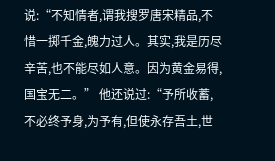说:“不知情者,谓我搜罗唐宋精品,不惜一掷千金,魄力过人。其实,我是历尽辛苦,也不能尽如人意。因为黄金易得,国宝无二。” 他还说过:“予所收蓄,不必终予身,为予有,但使永存吾土,世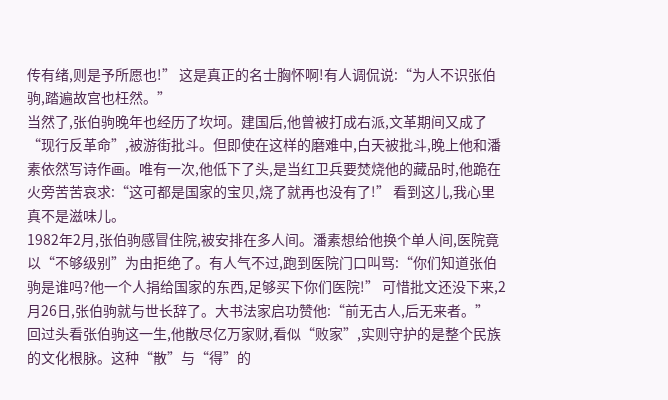传有绪,则是予所愿也!” 这是真正的名士胸怀啊!有人调侃说:“为人不识张伯驹,踏遍故宫也枉然。”
当然了,张伯驹晚年也经历了坎坷。建国后,他曾被打成右派,文革期间又成了“现行反革命”,被游街批斗。但即使在这样的磨难中,白天被批斗,晚上他和潘素依然写诗作画。唯有一次,他低下了头,是当红卫兵要焚烧他的藏品时,他跪在火旁苦苦哀求:“这可都是国家的宝贝,烧了就再也没有了!” 看到这儿,我心里真不是滋味儿。
1982年2月,张伯驹感冒住院,被安排在多人间。潘素想给他换个单人间,医院竟以“不够级别”为由拒绝了。有人气不过,跑到医院门口叫骂:“你们知道张伯驹是谁吗?他一个人捐给国家的东西,足够买下你们医院!” 可惜批文还没下来,2月26日,张伯驹就与世长辞了。大书法家启功赞他:“前无古人,后无来者。”
回过头看张伯驹这一生,他散尽亿万家财,看似“败家”,实则守护的是整个民族的文化根脉。这种“散”与“得”的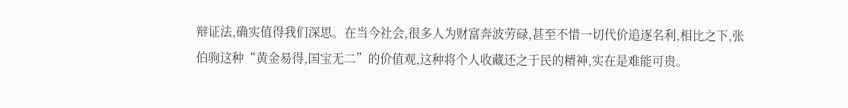辩证法,确实值得我们深思。在当今社会,很多人为财富奔波劳碌,甚至不惜一切代价追逐名利,相比之下,张伯驹这种“黄金易得,国宝无二”的价值观,这种将个人收藏还之于民的精神,实在是难能可贵。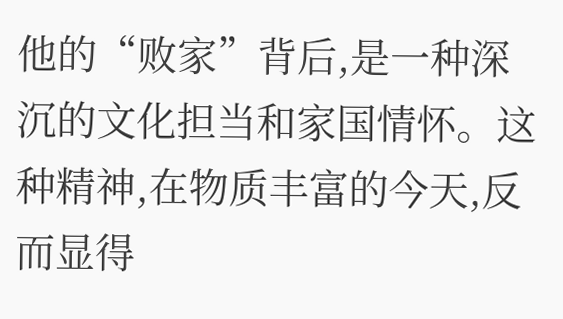他的“败家”背后,是一种深沉的文化担当和家国情怀。这种精神,在物质丰富的今天,反而显得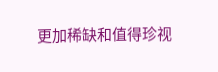更加稀缺和值得珍视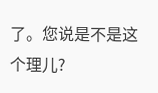了。您说是不是这个理儿?